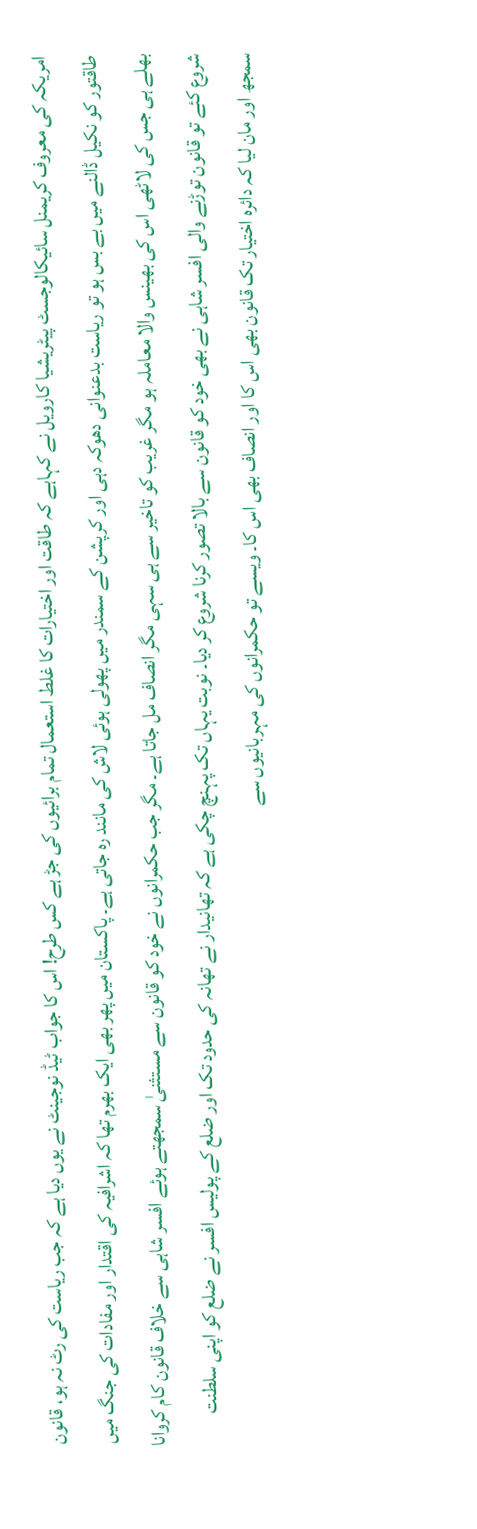امریکہ کی معروف کریمنل سائیکالوجسٹ پیٹریشیا کارویل نے کہاہے کہ طاقت اور اختیارات کا غلط استعمال تمام برائیوں کی جڑ ہے کس طرح! اس کا جواب ٹیڈ نوجینٹ نے یوں دیا ہے کہ جب ریاست کی رٹ نہ ہو، قانون طاقتور کو نکیل ڈالنے میں بے بس ہو تو ریاست بدعنوانی دھوکہ دہی اور کرپشن کے سمندر میں پھولی ہوئی لاش کی مانند رہ جاتی ہے۔ پاکستان میں پھر بھی ایک بھرم تھا کہ اشرافیہ کی اقتدار اور مفادات کی جنگ میں بھلے ہی جس کی لاٹھی اس کی بھینس والا معاملہ ہو مگر غریب کو تاخیر سے ہی سہی مگر انصاف مل جاتا ہے۔ مگر جب حکمرانوں نے خود کو قانون سے مستثنیٰ سمجھتے ہوئے افسر شاہی سے خلاف قانون کام کروانا شروع کئے تو قانون توڑنے والی افسر شاہی نے بھی خود کو قانون سے بالا تصور کرنا شروع کر دیا۔ نوبت یہاں تک پہنچ چکی ہے کہ تھانیدار نے تھانہ کی حدود تک اور ضلع کے پولیس افسر نے ضلع کو اپنی سلطنت سمجھ اور مان لیا کہ دائرہ اختیار تک قانون بھی اس کا اور انصاف بھی اس کا۔ ویسے تو حکمرانوں کی مہربانیوں سے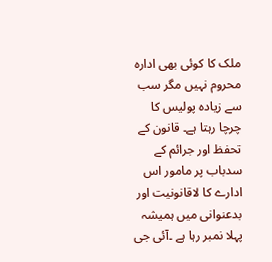ملک کا کوئی بھی ادارہ محروم نہیں مگر سب سے زیادہ پولیس کا چرچا رہتا ہے۔ قانون کے تحفظ اور جرائم کے سدباب پر مامور اس ادارے کا لاقانونیت اور بدعنوانی میں ہمیشہ پہلا نمبر رہا ہے ۔آئی جی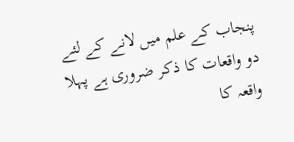پنجاب کے علم میں لانے کے لئے دو واقعات کا ذکر ضروری ہے پہلا واقعہ کا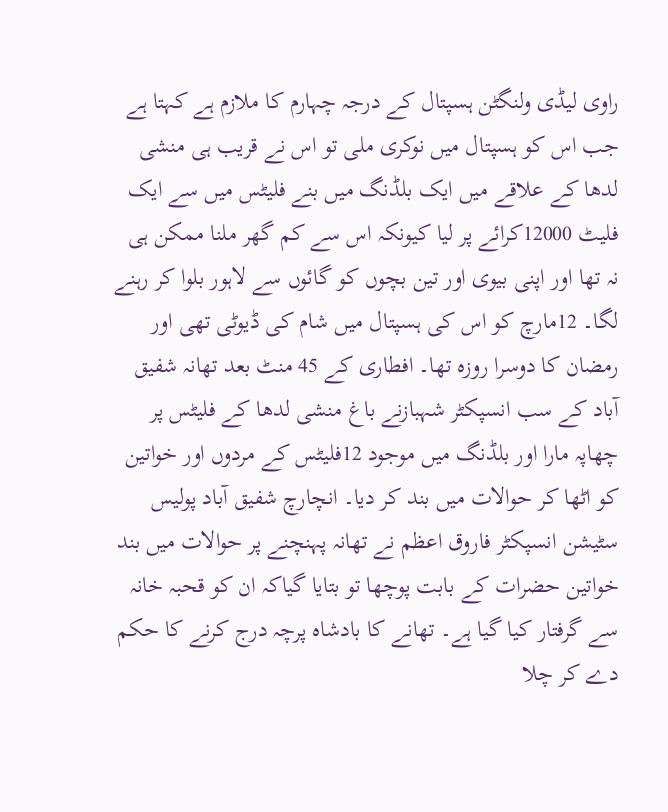راوی لیڈی ولنگٹن ہسپتال کے درجہ چہارم کا ملازم ہے کہتا ہے جب اس کو ہسپتال میں نوکری ملی تو اس نے قریب ہی منشی لدھا کے علاقے میں ایک بلڈنگ میں بنے فلیٹس میں سے ایک فلیٹ 12000کرائے پر لیا کیونکہ اس سے کم گھر ملنا ممکن ہی نہ تھا اور اپنی بیوی اور تین بچوں کو گائوں سے لاہور بلوا کر رہنے لگا۔ 12مارچ کو اس کی ہسپتال میں شام کی ڈیوٹی تھی اور رمضان کا دوسرا روزہ تھا۔ افطاری کے 45 منٹ بعد تھانہ شفیق آباد کے سب انسپکٹر شہبازنے باغ منشی لدھا کے فلیٹس پر چھاپہ مارا اور بلڈنگ میں موجود 12فلیٹس کے مردوں اور خواتین کو اٹھا کر حوالات میں بند کر دیا۔ انچارچ شفیق آباد پولیس سٹیشن انسپکٹر فاروق اعظم نے تھانہ پہنچنے پر حوالات میں بند خواتین حضرات کے بابت پوچھا تو بتایا گیاکہ ان کو قحبہ خانہ سے گرفتار کیا گیا ہے۔ تھانے کا بادشاہ پرچہ درج کرنے کا حکم دے کر چلا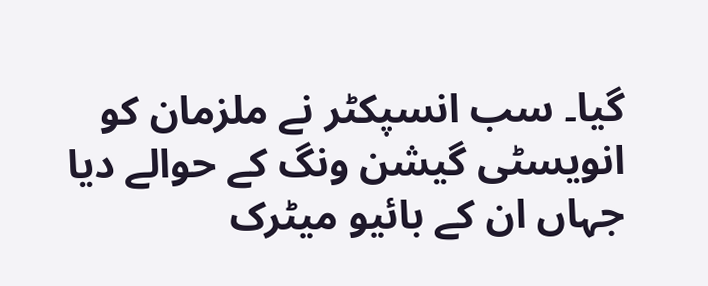گیا۔ سب انسپکٹر نے ملزمان کو انویسٹی گیشن ونگ کے حوالے دیا جہاں ان کے بائیو میٹرک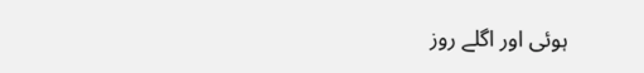ہوئی اور اگلے روز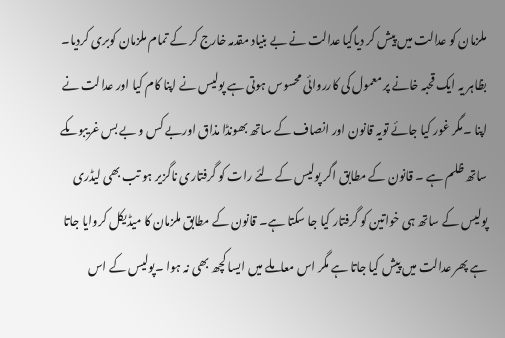ملزمان کو عدالت میں پیش کر دیاگیا عدالت نے بے بنیاد مقدمہ خارج کر کے تمام ملزمان کوبری کردیا۔ بظاہر یہ ایک قحبہ خانے پر معمول کی کارروائی محسوس ہوتی ہے پولیس نے اپنا کام کیا اور عدالت نے اپنا ۔مگر غور کیا جائے تویہ قانون اور انصاف کے ساتھ بھونڈا مذاق اوربے کس و بے بس غریبوںکے ساتھ ظلم ہے ۔ قانون کے مطابق اگر پولیس کے لئے رات کو گرفتاری ناگزیر ہو تب بھی لیڈری پولیس کے ساتھ ہی خواتین کو گرفتار کیا جا سکتا ہے۔ قانون کے مطابق ملزمان کا میڈیکل کروایا جاتا ہے پھر عدالت میں پیش کیا جاتا ہے مگر اس معاملے میں ایسا کچھ بھی نہ ہوا ۔پولیس کے اس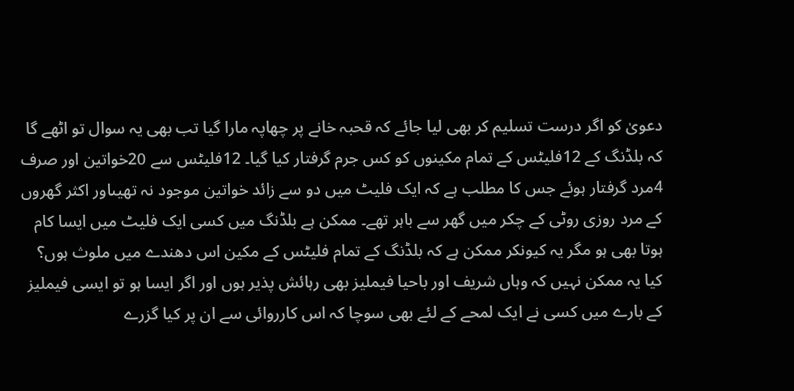دعویٰ کو اگر درست تسلیم کر بھی لیا جائے کہ قحبہ خانے پر چھاپہ مارا گیا تب بھی یہ سوال تو اٹھے گا کہ بلڈنگ کے 12فلیٹس کے تمام مکینوں کو کس جرم گرفتار کیا گیا۔ 12فلیٹس سے 20خواتین اور صرف 4مرد گرفتار ہوئے جس کا مطلب ہے کہ ایک فلیٹ میں دو سے زائد خواتین موجود نہ تھیںاور اکثر گھروں کے مرد روزی روٹی کے چکر میں گھر سے باہر تھے۔ ممکن ہے بلڈنگ میں کسی ایک فلیٹ میں ایسا کام ہوتا بھی ہو مگر یہ کیونکر ممکن ہے کہ بلڈنگ کے تمام فلیٹس کے مکین اس دھندے میں ملوث ہوں؟ کیا یہ ممکن نہیں کہ وہاں شریف اور باحیا فیملیز بھی رہائش پذیر ہوں اور اگر ایسا ہو تو ایسی فیملیز کے بارے میں کسی نے ایک لمحے کے لئے بھی سوچا کہ اس کارروائی سے ان پر کیا گزرے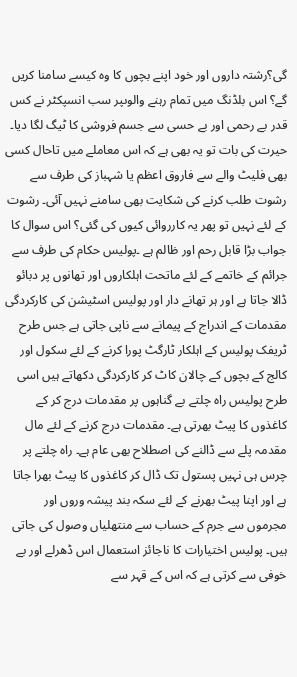گی؟رشتہ داروں اور خود اپنے بچوں کا وہ کیسے سامنا کریں گے؟ اس بلڈنگ میں تمام رہنے والوںپر سب انسپکٹر نے کس قدر بے رحمی اور بے حسی سے جسم فروشی کا ٹیگ لگا دیا۔ حیرت کی بات تو یہ بھی ہے کہ اس معاملے میں تاحال کسی بھی فلیٹ والے سے فاروق اعظم یا شہباز کی طرف سے رشوت طلب کرنے کی شکایت بھی سامنے نہیں آئی۔ رشوت کے لئے نہیں تو پھر یہ کارروائی کیوں کی گئی؟ اس سوال کا جواب بڑا قابل رحم اور ظالم ہے ۔پولیس حکام کی طرف سے جرائم کے خاتمے کے لئے ماتحت اہلکاروں اور تھانوں پر دبائو ڈالا جاتا ہے اور ہر تھانے دار اور پولیس اسٹیشن کی کارکردگی مقدمات کے اندراج کے پیمانے سے ناپی جاتی ہے جس طرح ٹریفک پولیس کے اہلکار ٹارگٹ پورا کرنے کے لئے سکول اور کالج کے بچوں کے چالان کاٹ کر کارکردگی دکھاتے ہیں اسی طرح پولیس راہ چلتے بے گناہوں پر مقدمات درج کر کے کاغذوں کا پیٹ بھرتی ہے۔ مقدمات درج کرنے کے لئے مال مقدمہ پلے سے ڈالنے کی اصطلاح بھی عام ہے۔ راہ چلتے پر چرس ہی نہیں پستول تک ڈال کر کاغذوں کا پیٹ بھرا جاتا ہے اور اپنا پیٹ بھرنے کے لئے سکہ بند پیشہ وروں اور مجرموں سے جرم کے حساب سے منتھلیاں وصول کی جاتی ہیں۔ پولیس اختیارات کا ناجائز استعمال اس ڈھرلے اور بے خوفی سے کرتی ہے کہ اس کے قہر سے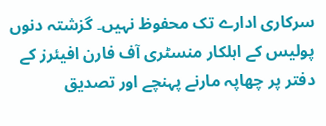سرکاری ادارے تک محفوظ نہیں۔ گزشتہ دنوں پولیس کے اہلکار منسٹری آف فارن افیئرز کے دفتر پر چھاپہ مارنے پہنچے اور تصدیق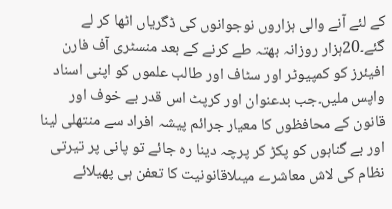کے لئے آنے والی ہزاروں نوجوانوں کی ڈگریاں اٹھا کر لے گئے۔20ہزار روزانہ بھتہ طے کرنے کے بعد منسٹری آف فارن افیئرز کو کمپیوٹر اور سٹاف اور طالب علموں کو اپنی اسناد واپس ملیں۔جب بدعنوان اور کرپٹ اس قدر بے خوف اور قانون کے محافظوں کا معیار جرائم پیشہ افراد سے منتھلی لینا اور بے گناہوں کو پکڑ کر پرچہ دینا رہ جائے تو پانی پر تیرتی نظام کی لاش معاشرے میںلاقانونیت کا تعفن ہی پھیلائے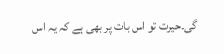گی۔حیرت تو اس بات پر بھی ہے کہ یہ اس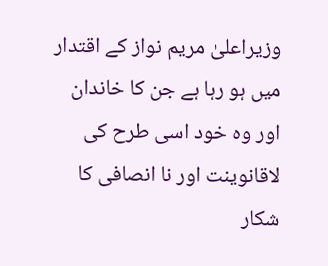وزیراعلیٰ مریم نواز کے اقتدار میں ہو رہا ہے جن کا خاندان اور وہ خود اسی طرح کی لاقانوینت اور نا انصافی کا شکار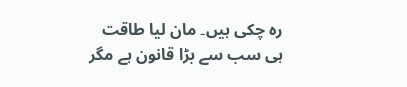رہ چکی ہیں۔ مان لیا طاقت ہی سب سے بڑا قانون ہے مگر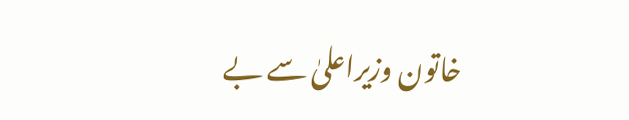خاتون وزیراعلیٰ سے بے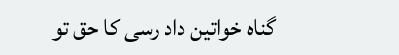گناہ خواتین داد رسی کا حق تو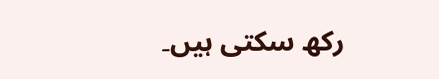رکھ سکتی ہیں۔